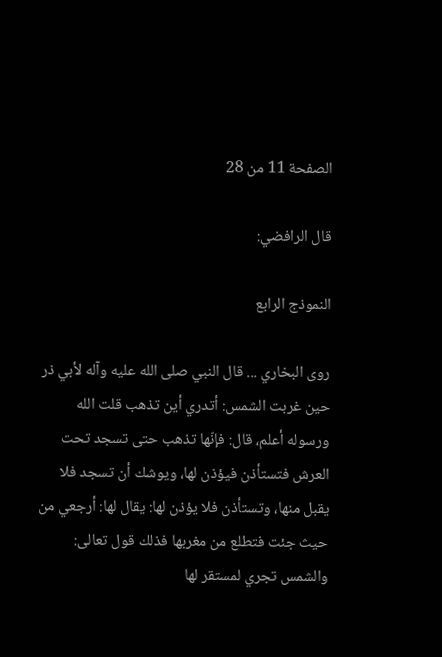الصفحة 11 من 28

قال الرافضي:

النموذج الرابع

روى البخاري ... قال النبي صلى الله عليه وآله لأبي ذر حين غربت الشمس: أتدري أين تذهب قلت الله ورسوله أعلم، قال: فإنّها تذهب حتى تسجد تحت العرش فتستأذن فيؤذن لها، ويوشك أن تسجد فلا يقبل منها، وتستأذن فلا يؤذن لها: يقال لها: أرجعي من حيث جئت فتطلع من مغربها فذلك قول تعالى: والشمس تجري لمستقر لها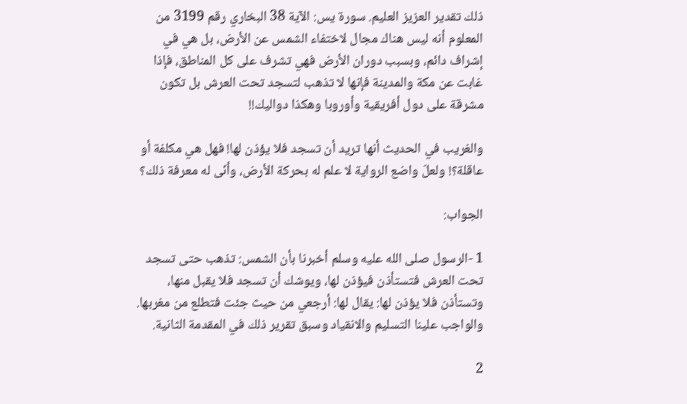ذلك تقدير العزيز العليم. سورة يس: الآية 38 البخاري رقم 3199 من المعلوم أنه ليس هناك مجال لاختفاء الشمس عن الأرض، بل هي في إشراف دائم، وبسبب دوران الأرض فهي تشرف على كل المناطق، فإذا غابت عن مكة والمدينة فإنها لا تذهب لتسجد تحت العرش بل تكون مشرقة على دول أفريقية وأوروبا وهكذا دواليك!!

والغريب في الحديث أنها تريد أن تسجد فلا يؤذن لها! فهل هي مكلفة أو عاقلة؟! ولعلّ واضع الرواية لا علم له بحركة الأرض، وأنّى له معرفة ذلك؟

الجواب:

1 -الرسول صلى الله عليه وسلم أخبرنا بأن الشمس: تذهب حتى تسجد تحت العرش فتستأذن فيؤذن لها، ويوشك أن تسجد فلا يقبل منها، وتستأذن فلا يؤذن لها: يقال لها: أرجعي من حيث جئت فتطلع من مغربها. والواجب علينا التسليم والانقياد وسبق تقرير ذلك في المقدمة الثانية.

2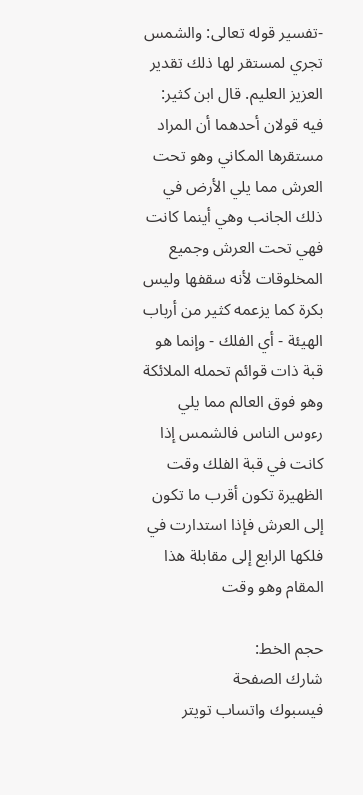-تفسير قوله تعالى: والشمس تجري لمستقر لها ذلك تقدير العزيز العليم. قال ابن كثير: فيه قولان أحدهما أن المراد مستقرها المكاني وهو تحت العرش مما يلي الأرض في ذلك الجانب وهي أينما كانت فهي تحت العرش وجميع المخلوقات لأنه سقفها وليس بكرة كما يزعمه كثير من أرباب الهيئة - أي الفلك - وإنما هو قبة ذات قوائم تحمله الملائكة وهو فوق العالم مما يلي رءوس الناس فالشمس إذا كانت في قبة الفلك وقت الظهيرة تكون أقرب ما تكون إلى العرش فإذا استدارت في فلكها الرابع إلى مقابلة هذا المقام وهو وقت

حجم الخط:
شارك الصفحة
فيسبوك واتساب تويتر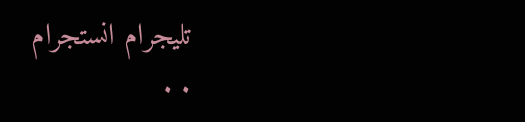تليجرام انستجرام
. .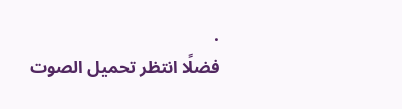.
فضلًا انتظر تحميل الصوت